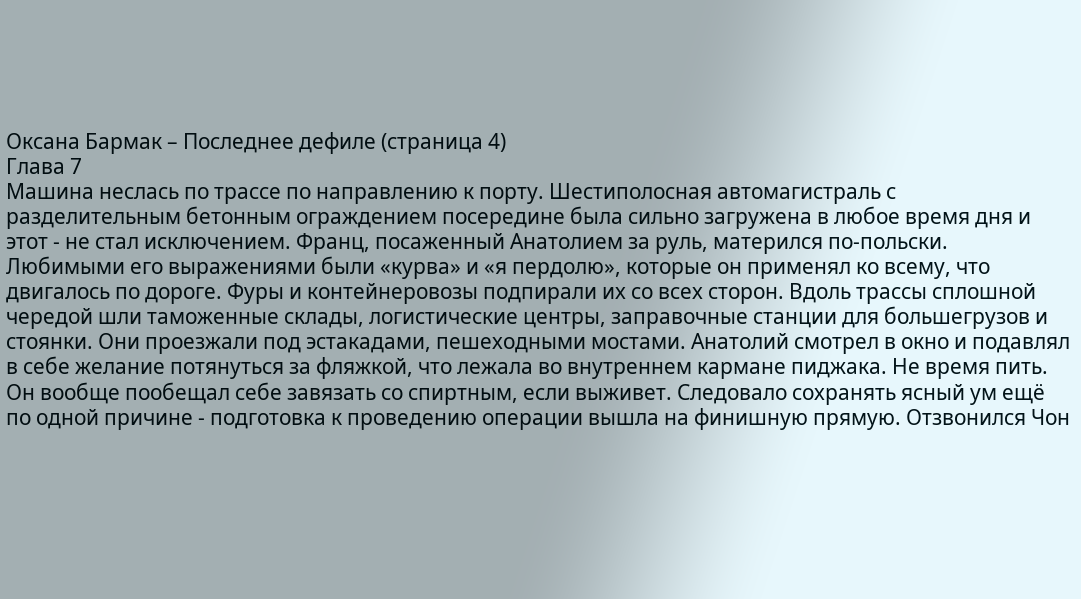Оксана Бармак – Последнее дефиле (страница 4)
Глава 7
Машина неслась по трассе по направлению к порту. Шестиполосная автомагистраль с разделительным бетонным ограждением посередине была сильно загружена в любое время дня и этот - не стал исключением. Франц, посаженный Анатолием за руль, матерился по-польски. Любимыми его выражениями были «курва» и «я пердолю», которые он применял ко всему, что двигалось по дороге. Фуры и контейнеровозы подпирали их со всех сторон. Вдоль трассы сплошной чередой шли таможенные склады, логистические центры, заправочные станции для большегрузов и стоянки. Они проезжали под эстакадами, пешеходными мостами. Анатолий смотрел в окно и подавлял в себе желание потянуться за фляжкой, что лежала во внутреннем кармане пиджака. Не время пить. Он вообще пообещал себе завязать со спиртным, если выживет. Следовало сохранять ясный ум ещё по одной причине - подготовка к проведению операции вышла на финишную прямую. Отзвонился Чон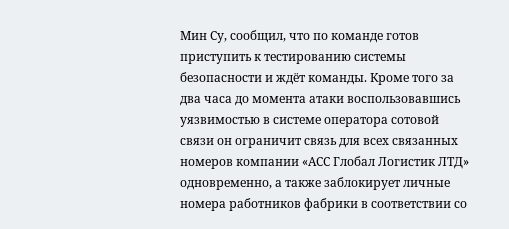Мин Су, сообщил, что по команде готов приступить к тестированию системы безопасности и ждёт команды. Кроме того за два часа до момента атаки воспользовавшись уязвимостью в системе оператора сотовой связи он ограничит связь для всех связанных номеров компании «АСС Глобал Логистик ЛТД» одновременно, а также заблокирует личные номера работников фабрики в соответствии со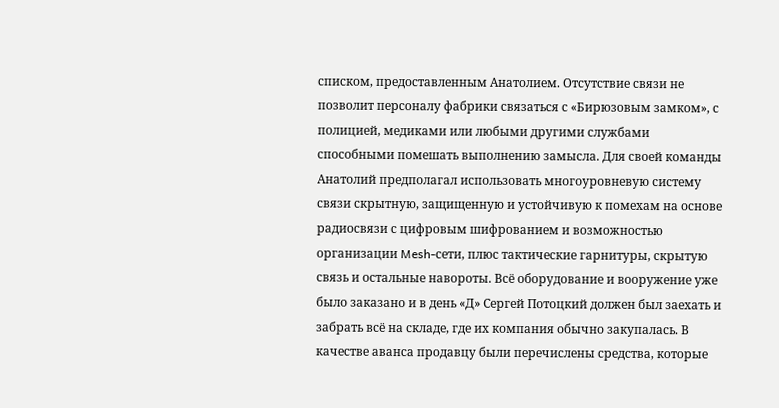списком, предоставленным Анатолием. Отсутствие связи не позволит персоналу фабрики связаться с «Бирюзовым замком», с полицией, медиками или любыми другими службами способными помешать выполнению замысла. Для своей команды Анатолий предполагал использовать многоуровневую систему связи скрытную, защищенную и устойчивую к помехам на основе радиосвязи с цифровым шифрованием и возможностью организации Mesh-сети, плюс тактические гарнитуры, скрытую связь и остальные навороты. Всё оборудование и вооружение уже было заказано и в день «Д» Сергей Потоцкий должен был заехать и забрать всё на складе, где их компания обычно закупалась. В качестве аванса продавцу были перечислены средства, которые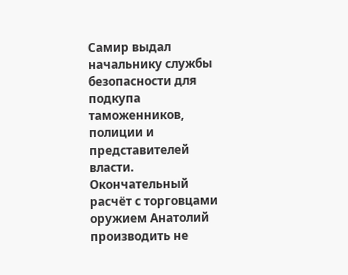Самир выдал начальнику службы безопасности для подкупа таможенников, полиции и представителей власти. Окончательный расчёт с торговцами оружием Анатолий производить не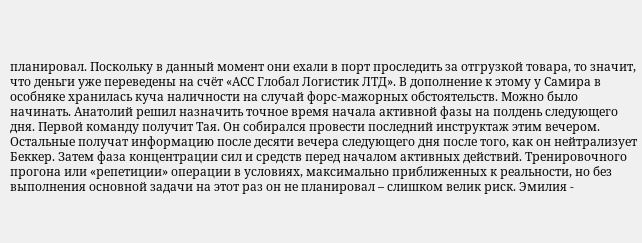планировал. Поскольку в данный момент они ехали в порт проследить за отгрузкой товара, то значит, что деньги уже переведены на счёт «АСС Глобал Логистик ЛТД». В дополнение к этому у Самира в особняке хранилась куча наличности на случай форс-мажорных обстоятельств. Можно было начинать. Анатолий решил назначить точное время начала активной фазы на полдень следующего дня. Первой команду получит Тая. Он собирался провести последний инструктаж этим вечером. Остальные получат информацию после десяти вечера следующего дня после того, как он нейтрализует Беккер. Затем фаза концентрации сил и средств перед началом активных действий. Тренировочного прогона или «репетиции» операции в условиях, максимально приближенных к реальности, но без выполнения основной задачи на этот раз он не планировал – слишком велик риск. Эмилия -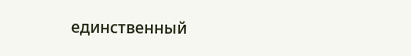единственный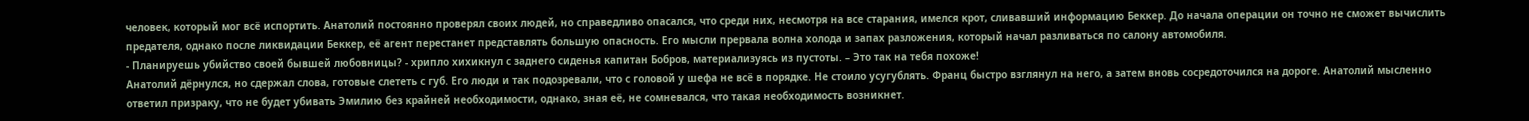человек, который мог всё испортить. Анатолий постоянно проверял своих людей, но справедливо опасался, что среди них, несмотря на все старания, имелся крот, сливавший информацию Беккер. До начала операции он точно не сможет вычислить предателя, однако после ликвидации Беккер, её агент перестанет представлять большую опасность. Его мысли прервала волна холода и запах разложения, который начал разливаться по салону автомобиля.
- Планируешь убийство своей бывшей любовницы? - хрипло хихикнул с заднего сиденья капитан Бобров, материализуясь из пустоты. – Это так на тебя похоже!
Анатолий дёрнулся, но сдержал слова, готовые слететь с губ. Его люди и так подозревали, что с головой у шефа не всё в порядке. Не стоило усугублять. Франц быстро взглянул на него, а затем вновь сосредоточился на дороге. Анатолий мысленно ответил призраку, что не будет убивать Эмилию без крайней необходимости, однако, зная её, не сомневался, что такая необходимость возникнет.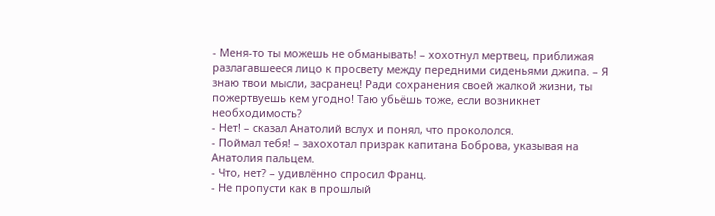- Меня-то ты можешь не обманывать! – хохотнул мертвец, приближая разлагавшееся лицо к просвету между передними сиденьями джипа. – Я знаю твои мысли, засранец! Ради сохранения своей жалкой жизни, ты пожертвуешь кем угодно! Таю убьёшь тоже, если возникнет необходимость?
- Нет! – сказал Анатолий вслух и понял, что прокололся.
- Поймал тебя! – захохотал призрак капитана Боброва, указывая на Анатолия пальцем.
- Что, нет? – удивлённо спросил Франц.
- Не пропусти как в прошлый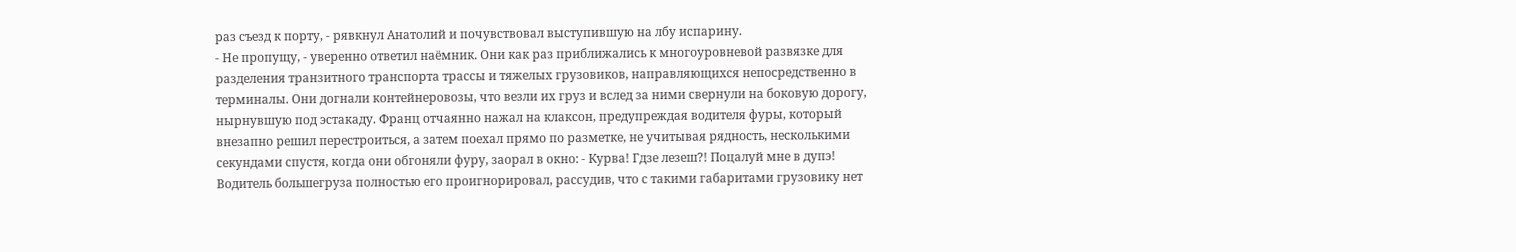раз съезд к порту, - рявкнул Анатолий и почувствовал выступившую на лбу испарину.
- Не пропущу, - уверенно ответил наёмник. Они как раз приближались к многоуровневой развязке для разделения транзитного транспорта трассы и тяжелых грузовиков, направляющихся непосредственно в терминалы. Они догнали контейнеровозы, что везли их груз и вслед за ними свернули на боковую дорогу, нырнувшую под эстакаду. Франц отчаянно нажал на клаксон, предупреждая водителя фуры, который внезапно решил перестроиться, а затем поехал прямо по разметке, не учитывая рядность, несколькими секундами спустя, когда они обгоняли фуру, заорал в окно: - Курва! Гдзе лезеш?! Поцалуй мне в дупэ!
Водитель большегруза полностью его проигнорировал, рассудив, что с такими габаритами грузовику нет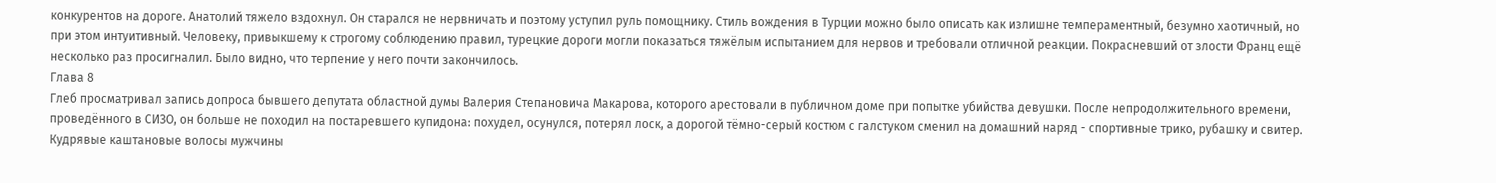конкурентов на дороге. Анатолий тяжело вздохнул. Он старался не нервничать и поэтому уступил руль помощнику. Стиль вождения в Турции можно было описать как излишне темпераментный, безумно хаотичный, но при этом интуитивный. Человеку, привыкшему к строгому соблюдению правил, турецкие дороги могли показаться тяжёлым испытанием для нервов и требовали отличной реакции. Покрасневший от злости Франц ещё несколько раз просигналил. Было видно, что терпение у него почти закончилось.
Глава 8
Глеб просматривал запись допроса бывшего депутата областной думы Валерия Степановича Макарова, которого арестовали в публичном доме при попытке убийства девушки. После непродолжительного времени, проведённого в СИЗО, он больше не походил на постаревшего купидона: похудел, осунулся, потерял лоск, а дорогой тёмно-серый костюм с галстуком сменил на домашний наряд - спортивные трико, рубашку и свитер. Кудрявые каштановые волосы мужчины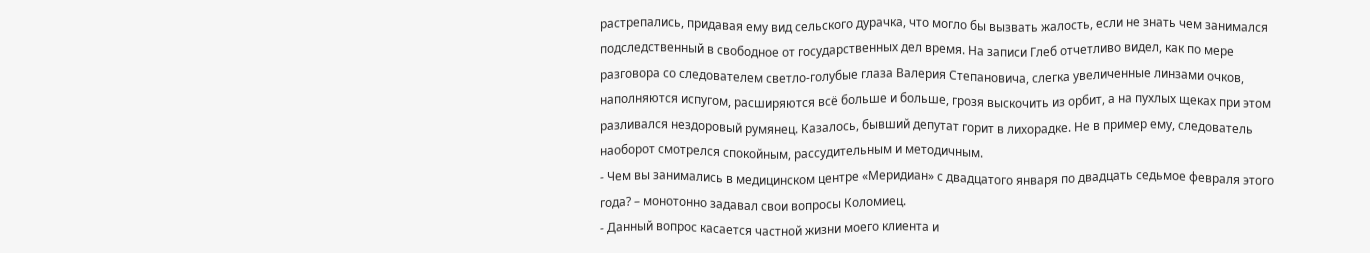растрепались, придавая ему вид сельского дурачка, что могло бы вызвать жалость, если не знать чем занимался подследственный в свободное от государственных дел время. На записи Глеб отчетливо видел, как по мере разговора со следователем светло-голубые глаза Валерия Степановича, слегка увеличенные линзами очков, наполняются испугом, расширяются всё больше и больше, грозя выскочить из орбит, а на пухлых щеках при этом разливался нездоровый румянец. Казалось, бывший депутат горит в лихорадке. Не в пример ему, следователь наоборот смотрелся спокойным, рассудительным и методичным.
- Чем вы занимались в медицинском центре «Меридиан» с двадцатого января по двадцать седьмое февраля этого года? – монотонно задавал свои вопросы Коломиец.
- Данный вопрос касается частной жизни моего клиента и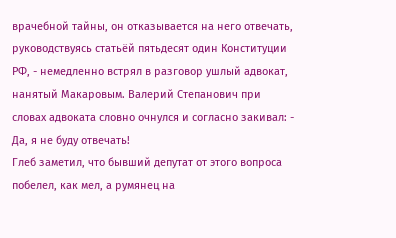врачебной тайны, он отказывается на него отвечать, руководствуясь статьёй пятьдесят один Конституции РФ, - немедленно встрял в разговор ушлый адвокат, нанятый Макаровым. Валерий Степанович при словах адвоката словно очнулся и согласно закивал: - Да, я не буду отвечать!
Глеб заметил, что бывший депутат от этого вопроса побелел, как мел, а румянец на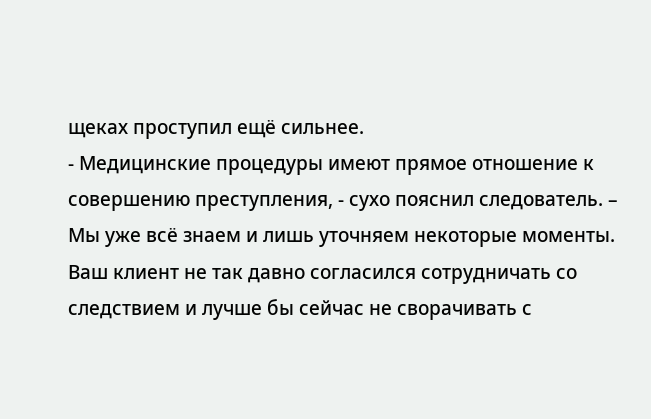щеках проступил ещё сильнее.
- Медицинские процедуры имеют прямое отношение к совершению преступления, - сухо пояснил следователь. – Мы уже всё знаем и лишь уточняем некоторые моменты. Ваш клиент не так давно согласился сотрудничать со следствием и лучше бы сейчас не сворачивать с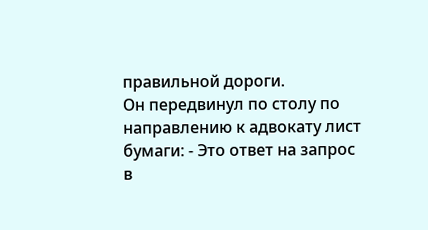правильной дороги.
Он передвинул по столу по направлению к адвокату лист бумаги: - Это ответ на запрос в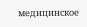медицинское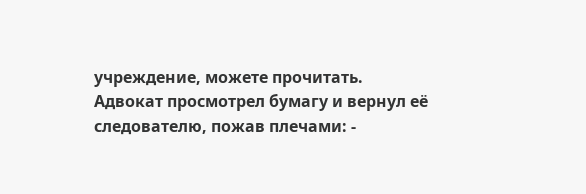учреждение, можете прочитать.
Адвокат просмотрел бумагу и вернул её следователю, пожав плечами: -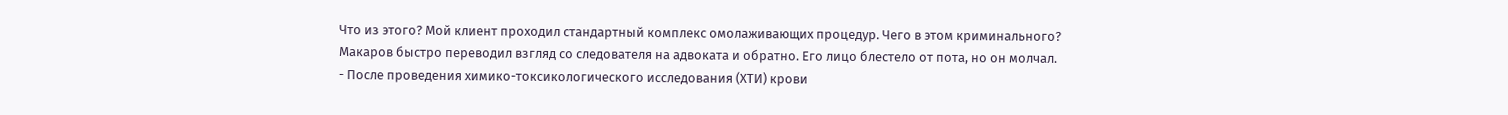Что из этого? Мой клиент проходил стандартный комплекс омолаживающих процедур. Чего в этом криминального?
Макаров быстро переводил взгляд со следователя на адвоката и обратно. Его лицо блестело от пота, но он молчал.
- После проведения химико-токсикологического исследования (ХТИ) крови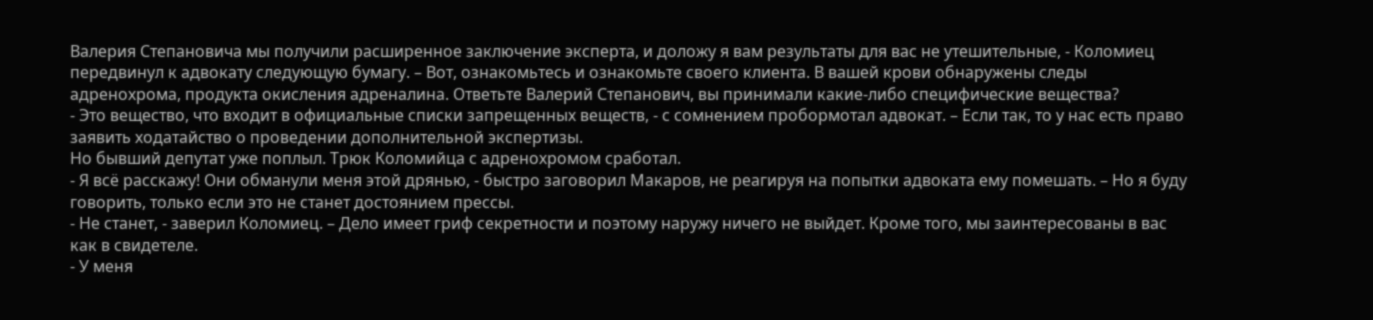Валерия Степановича мы получили расширенное заключение эксперта, и доложу я вам результаты для вас не утешительные, - Коломиец передвинул к адвокату следующую бумагу. – Вот, ознакомьтесь и ознакомьте своего клиента. В вашей крови обнаружены следы адренохрома, продукта окисления адреналина. Ответьте Валерий Степанович, вы принимали какие-либо специфические вещества?
- Это вещество, что входит в официальные списки запрещенных веществ, - с сомнением пробормотал адвокат. – Если так, то у нас есть право заявить ходатайство о проведении дополнительной экспертизы.
Но бывший депутат уже поплыл. Трюк Коломийца с адренохромом сработал.
- Я всё расскажу! Они обманули меня этой дрянью, - быстро заговорил Макаров, не реагируя на попытки адвоката ему помешать. – Но я буду говорить, только если это не станет достоянием прессы.
- Не станет, - заверил Коломиец. – Дело имеет гриф секретности и поэтому наружу ничего не выйдет. Кроме того, мы заинтересованы в вас как в свидетеле.
- У меня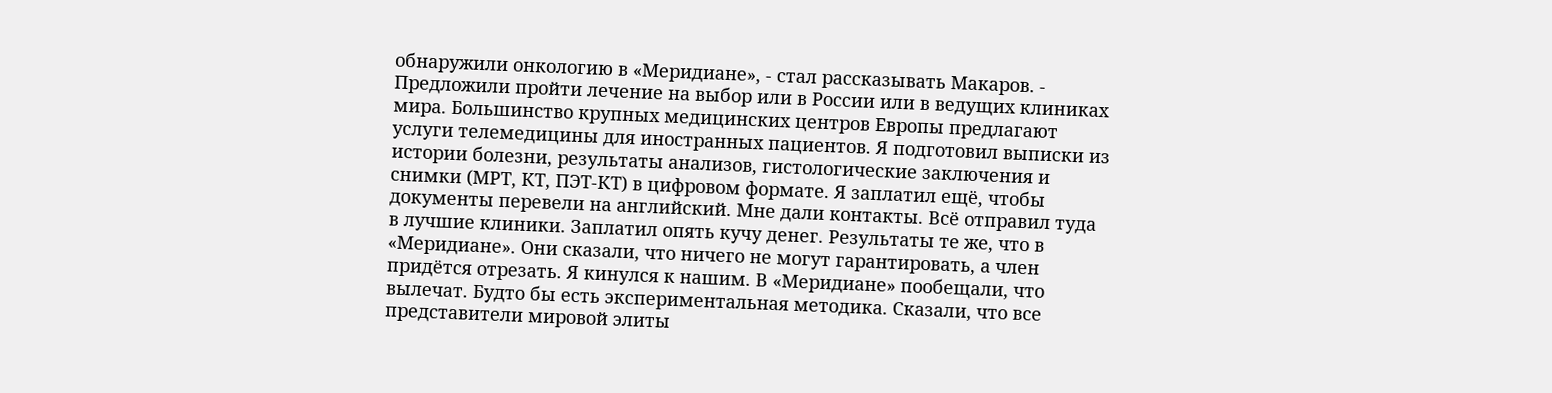обнаружили онкологию в «Меридиане», - стал рассказывать Макаров. - Предложили пройти лечение на выбор или в России или в ведущих клиниках мира. Большинство крупных медицинских центров Европы предлагают услуги телемедицины для иностранных пациентов. Я подготовил выписки из истории болезни, результаты анализов, гистологические заключения и снимки (МРТ, КТ, ПЭТ-КТ) в цифровом формате. Я заплатил ещё, чтобы документы перевели на английский. Мне дали контакты. Всё отправил туда в лучшие клиники. Заплатил опять кучу денег. Результаты те же, что в «Меридиане». Они сказали, что ничего не могут гарантировать, а член придётся отрезать. Я кинулся к нашим. В «Меридиане» пообещали, что вылечат. Будто бы есть экспериментальная методика. Сказали, что все представители мировой элиты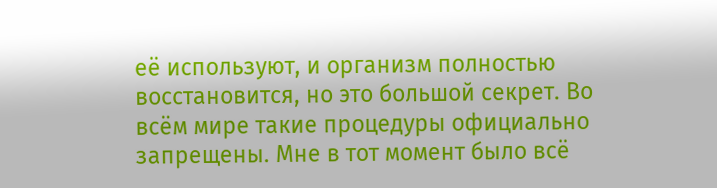её используют, и организм полностью восстановится, но это большой секрет. Во всём мире такие процедуры официально запрещены. Мне в тот момент было всё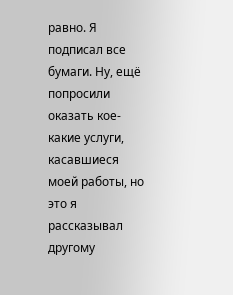равно. Я подписал все бумаги. Ну, ещё попросили оказать кое-какие услуги, касавшиеся моей работы, но это я рассказывал другому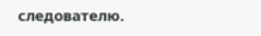следователю.